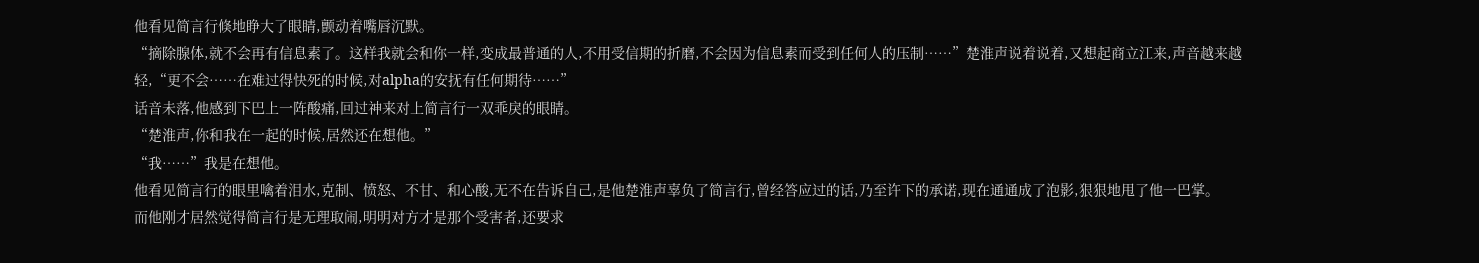他看见简言行倏地睁大了眼睛,颤动着嘴唇沉默。
“摘除腺体,就不会再有信息素了。这样我就会和你一样,变成最普通的人,不用受信期的折磨,不会因为信息素而受到任何人的压制……”楚淮声说着说着,又想起商立江来,声音越来越轻,“更不会……在难过得快死的时候,对alpha的安抚有任何期待……”
话音未落,他感到下巴上一阵酸痛,回过神来对上简言行一双乖戾的眼睛。
“楚淮声,你和我在一起的时候,居然还在想他。”
“我……”我是在想他。
他看见简言行的眼里噙着泪水,克制、愤怒、不甘、和心酸,无不在告诉自己,是他楚淮声辜负了简言行,曾经答应过的话,乃至许下的承诺,现在通通成了泡影,狠狠地甩了他一巴掌。
而他刚才居然觉得简言行是无理取闹,明明对方才是那个受害者,还要求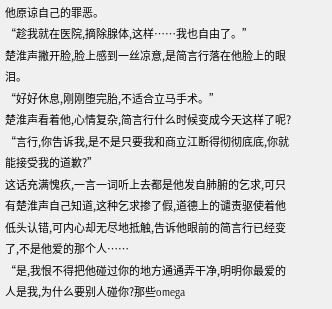他原谅自己的罪恶。
“趁我就在医院,摘除腺体,这样……我也自由了。”
楚淮声撇开脸,脸上感到一丝凉意,是简言行落在他脸上的眼泪。
“好好休息,刚刚堕完胎,不适合立马手术。”
楚淮声看着他,心情复杂,简言行什么时候变成今天这样了呢?
“言行,你告诉我,是不是只要我和商立江断得彻彻底底,你就能接受我的道歉?”
这话充满愧疚,一言一词听上去都是他发自肺腑的乞求,可只有楚淮声自己知道,这种乞求掺了假,道德上的谴责驱使着他低头认错,可内心却无尽地抵触,告诉他眼前的简言行已经变了,不是他爱的那个人……
“是,我恨不得把他碰过你的地方通通弄干净,明明你最爱的人是我,为什么要别人碰你?那些omega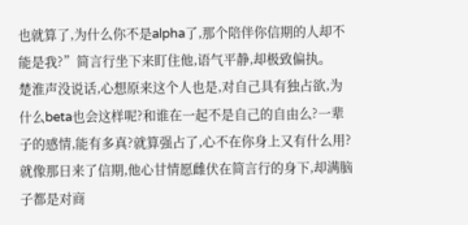也就算了,为什么你不是alpha了,那个陪伴你信期的人却不能是我?”简言行坐下来盯住他,语气平静,却极致偏执。
楚淮声没说话,心想原来这个人也是,对自己具有独占欲,为什么beta也会这样呢?和谁在一起不是自己的自由么?一辈子的感情,能有多真?就算强占了,心不在你身上又有什么用?就像那日来了信期,他心甘情愿雌伏在简言行的身下,却满脑子都是对商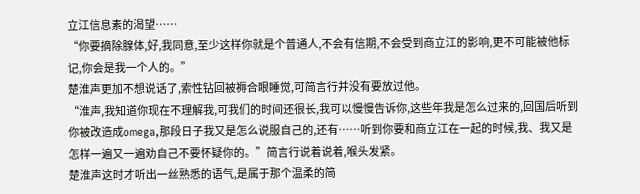立江信息素的渴望……
“你要摘除腺体,好,我同意,至少这样你就是个普通人,不会有信期,不会受到商立江的影响,更不可能被他标记,你会是我一个人的。”
楚淮声更加不想说话了,索性钻回被褥合眼睡觉,可简言行并没有要放过他。
“淮声,我知道你现在不理解我,可我们的时间还很长,我可以慢慢告诉你,这些年我是怎么过来的,回国后听到你被改造成omega,那段日子我又是怎么说服自己的,还有……听到你要和商立江在一起的时候,我、我又是怎样一遍又一遍劝自己不要怀疑你的。”简言行说着说着,喉头发紧。
楚淮声这时才听出一丝熟悉的语气,是属于那个温柔的简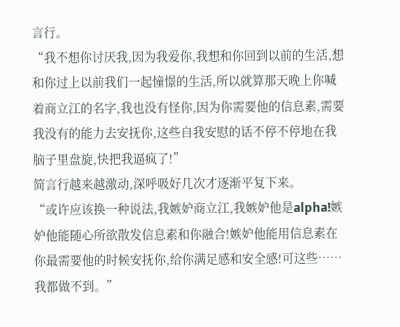言行。
“我不想你讨厌我,因为我爱你,我想和你回到以前的生活,想和你过上以前我们一起憧憬的生活,所以就算那天晚上你喊着商立江的名字,我也没有怪你,因为你需要他的信息素,需要我没有的能力去安抚你,这些自我安慰的话不停不停地在我脑子里盘旋,快把我逼疯了!”
简言行越来越激动,深呼吸好几次才逐渐平复下来。
“或许应该换一种说法,我嫉妒商立江,我嫉妒他是alpha!嫉妒他能随心所欲散发信息素和你融合!嫉妒他能用信息素在你最需要他的时候安抚你,给你满足感和安全感!可这些……我都做不到。”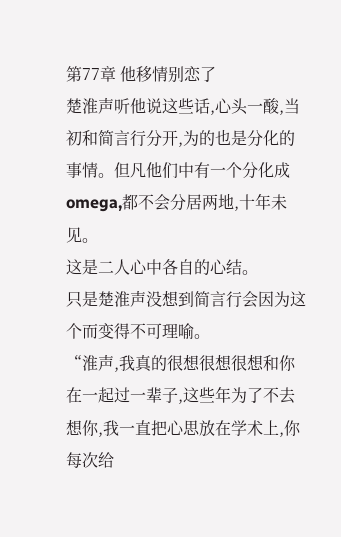第77章 他移情别恋了
楚淮声听他说这些话,心头一酸,当初和简言行分开,为的也是分化的事情。但凡他们中有一个分化成omega,都不会分居两地,十年未见。
这是二人心中各自的心结。
只是楚淮声没想到简言行会因为这个而变得不可理喻。
“淮声,我真的很想很想很想和你在一起过一辈子,这些年为了不去想你,我一直把心思放在学术上,你每次给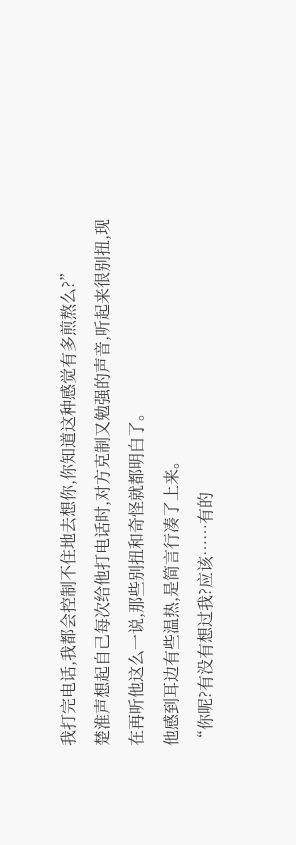我打完电话,我都会控制不住地去想你,你知道这种感觉有多煎熬么?”
楚淮声想起自己每次给他打电话时,对方克制又勉强的声音,听起来很别扭,现在再听他这么一说,那些别扭和奇怪就都明白了。
他感到耳边有些温热,是简言行凑了上来。
“你呢?有没有想过我?应该……有的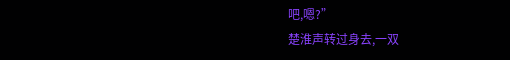吧,嗯?”
楚淮声转过身去,一双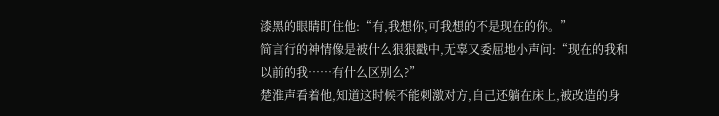漆黑的眼睛盯住他:“有,我想你,可我想的不是现在的你。”
简言行的神情像是被什么狠狠戳中,无辜又委屈地小声问:“现在的我和以前的我……有什么区别么?”
楚淮声看着他,知道这时候不能刺激对方,自己还躺在床上,被改造的身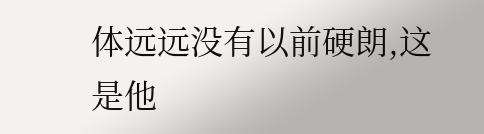体远远没有以前硬朗,这是他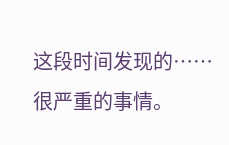这段时间发现的……很严重的事情。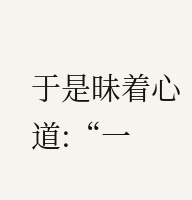于是昧着心道:“一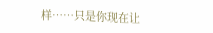样……只是你现在让